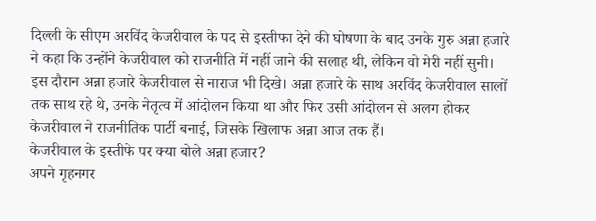दिल्ली के सीएम अरविंद केजरीवाल के पद से इस्तीफा देने की घोषणा के बाद उनके गुरु अन्ना हजारे ने कहा कि उन्होंने केजरीवाल को राजनीति में नहीं जाने की सलाह थी, लेकिन वो मेरी नहीं सुनी। इस दौरान अन्ना हजारे केजरीवाल से नाराज भी दिखे। अन्ना हजारे के साथ अरविंद केजरीवाल सालों तक साथ रहे थे, उनके नेतृत्व में आंदोलन किया था और फिर उसी आंदोलन से अलग होकर केजरीवाल ने राजनीतिक पार्टी बनाई, जिसके खिलाफ अन्ना आज तक हैं।
केजरीवाल के इस्तीफे पर क्या बोले अन्ना हजार?
अपने गृहनगर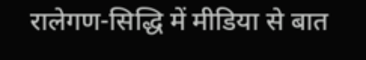रालेगण-सिद्धि में मीडिया से बात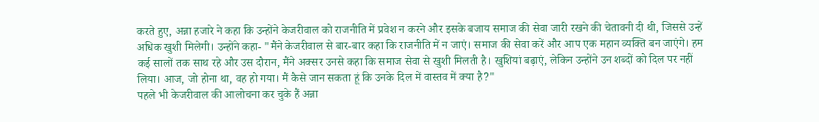करते हुए, अन्ना हजारे ने कहा कि उन्होंने केजरीवाल को राजनीति में प्रवेश न करने और इसके बजाय समाज की सेवा जारी रखने की चेतावनी दी थी, जिससे उन्हें अधिक खुशी मिलेगी। उन्होंने कहा- "मैंने केजरीवाल से बार-बार कहा कि राजनीति में न जाएं। समाज की सेवा करें और आप एक महान व्यक्ति बन जाएंगे। हम कई सालों तक साथ रहे और उस दौरान, मैंने अक्सर उनसे कहा कि समाज सेवा से खुशी मिलती है। खुशियां बढ़ाएं, लेकिन उन्होंने उन शब्दों को दिल पर नहीं लिया। आज, जो होना था, वह हो गया। मैं कैसे जान सकता हूं कि उनके दिल में वास्तव में क्या है?"
पहले भी केजरीवाल की आलोचना कर चुके हैं अन्ना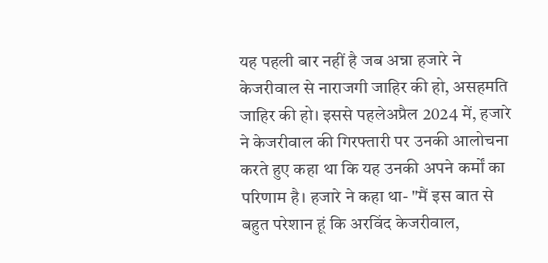यह पहली बार नहीं है जब अन्ना हजारे ने केजरीवाल से नाराजगी जाहिर की हो, असहमति जाहिर की हो। इससे पहलेअप्रैल 2024 में, हजारे ने केजरीवाल की गिरफ्तारी पर उनकी आलोचना करते हुए कहा था कि यह उनकी अपने कर्मों का परिणाम है। हजारे ने कहा था- "मैं इस बात से बहुत परेशान हूं कि अरविंद केजरीवाल,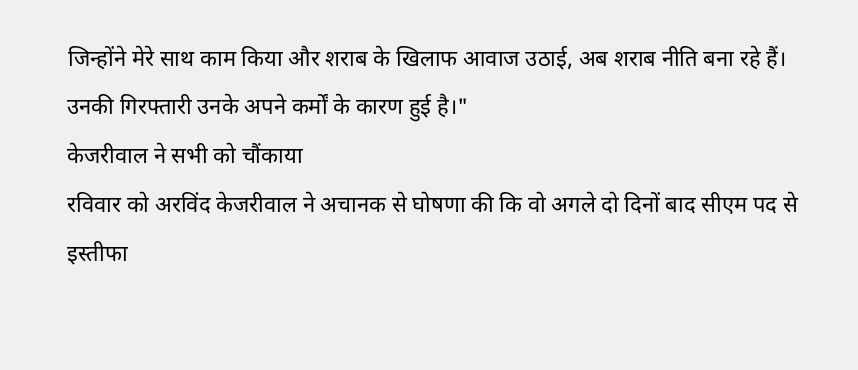जिन्होंने मेरे साथ काम किया और शराब के खिलाफ आवाज उठाई, अब शराब नीति बना रहे हैं। उनकी गिरफ्तारी उनके अपने कर्मों के कारण हुई है।"
केजरीवाल ने सभी को चौंकाया
रविवार को अरविंद केजरीवाल ने अचानक से घोषणा की कि वो अगले दो दिनों बाद सीएम पद से इस्तीफा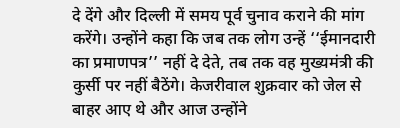दे देंगे और दिल्ली में समय पूर्व चुनाव कराने की मांग करेंगे। उन्होंने कहा कि जब तक लोग उन्हें ‘‘ईमानदारी का प्रमाणपत्र’’ नहीं दे देते, तब तक वह मुख्यमंत्री की कुर्सी पर नहीं बैठेंगे। केजरीवाल शुक्रवार को जेल से बाहर आए थे और आज उन्होंने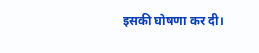इसकी घोषणा कर दी।